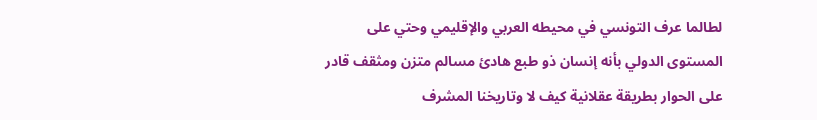لطالما عرف التونسي في محيطه العربي والإقليمي وحتي على المستوى الدولي بأنه إنسان ذو طبع هادئ مسالم متزن ومثقف قادر على الحوار بطريقة عقلانية كيف لا وتاريخنا المشرف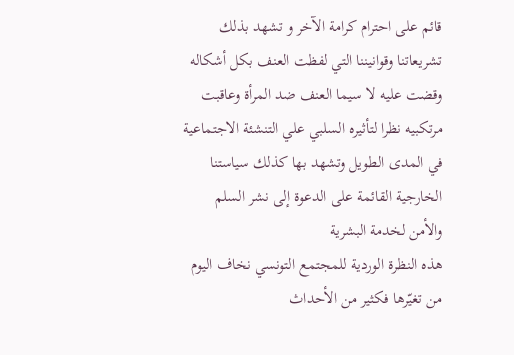قائم على احترام كرامة الآخر و تشهد بذلك تشريعاتنا وقوانيننا التي لفظت العنف بكل أشكاله وقضت عليه لا سيما العنف ضد المرأة وعاقبت مرتكبيه نظرا لتأثيره السلبي علي التنشئة الاجتماعية في المدى الطويل وتشهد بها كذلك سياستنا الخارجية القائمة على الدعوة إلى نشر السلم والأمن لخدمة البشرية
هذه النظرة الوردية للمجتمع التونسي نخاف اليوم من تغيّرها فكثير من الأحداث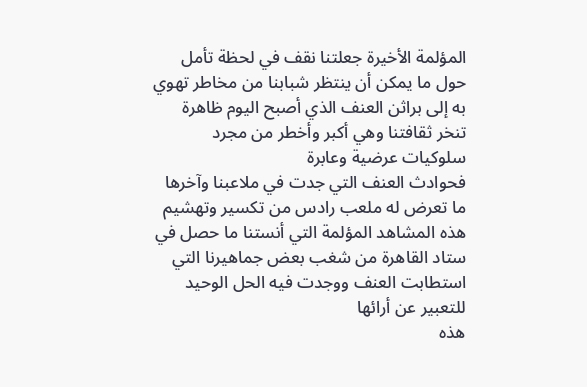المؤلمة الأخيرة جعلتنا نقف في لحظة تأمل حول ما يمكن أن ينتظر شبابنا من مخاطر تهوي به إلى براثن العنف الذي أصبح اليوم ظاهرة تنخر ثقافتنا وهي أكبر وأخطر من مجرد سلوكيات عرضية وعابرة
فحوادث العنف التي جدت في ملاعبنا وآخرها ما تعرض له ملعب رادس من تكسير وتهشيم هذه المشاهد المؤلمة التي أنستنا ما حصل في ستاد القاهرة من شغب بعض جماهيرنا التي استطابت العنف ووجدت فيه الحل الوحيد للتعبير عن أرائها
هذه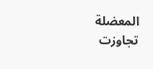المعضلة تجاوزت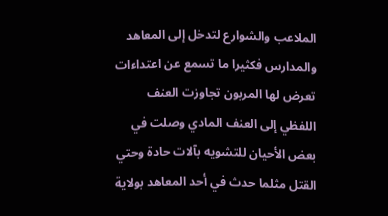الملاعب والشوارع لتدخل إلى المعاهد والمدارس فكثيرا ما تسمع عن اعتداءات تعرض لها المربون تجاوزت العنف اللفظي إلى العنف المادي وصلت في بعض الأحيان للتشويه بآلات حادة وحتي القتل مثلما حدث في أحد المعاهد بولاية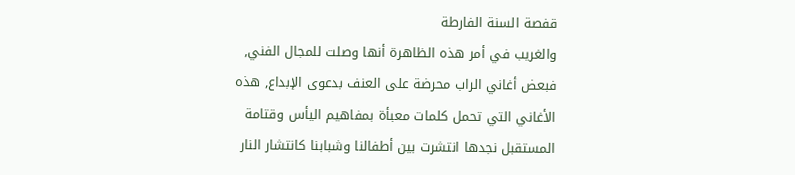قفصة السنة الفارطة
والغريب في أمر هذه الظاهرة أنها وصلت للمجال الفني, فبعض أغاني الراب محرضة على العنف بدعوى الإبداع, هذه الأغاني التي تحمل كلمات معبأة بمفاهيم اليأس وقتامة المستقبل نجدها انتشرت بين أطفالنا وشبابنا كانتشار النار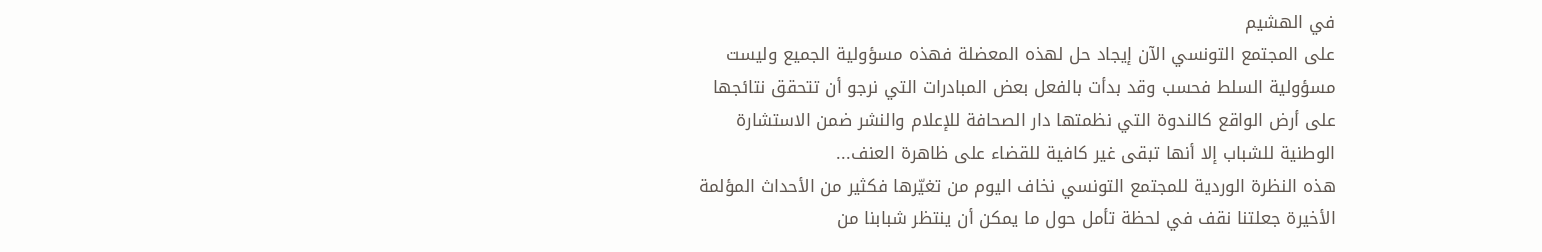في الهشيم
على المجتمع التونسي الآن إيجاد حل لهذه المعضلة فهذه مسؤولية الجميع وليست مسؤولية السلط فحسب وقد بدأت بالفعل بعض المبادرات التي نرجو أن تتحقق نتائجها على أرض الواقع كالندوة التي نظمتها دار الصحافة للإعلام والنشر ضمن الاستشارة الوطنية للشباب إلا أنها تبقى غير كافية للقضاء على ظاهرة العنف...
هذه النظرة الوردية للمجتمع التونسي نخاف اليوم من تغيّرها فكثير من الأحداث المؤلمة الأخيرة جعلتنا نقف في لحظة تأمل حول ما يمكن أن ينتظر شبابنا من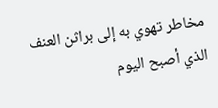مخاطر تهوي به إلى براثن العنف الذي أصبح اليوم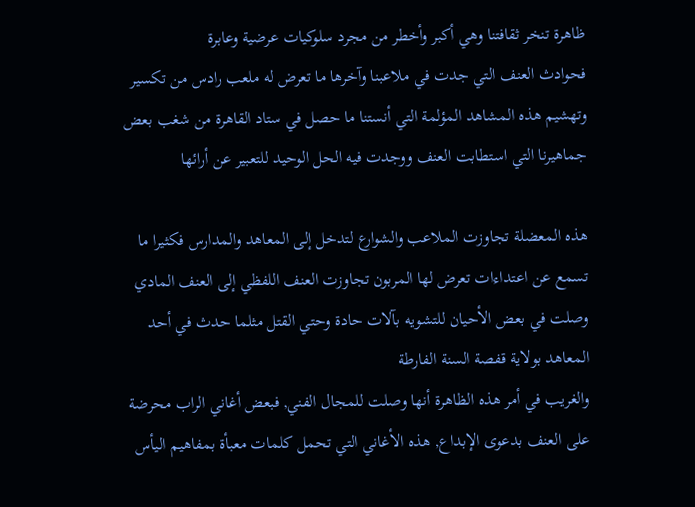ظاهرة تنخر ثقافتنا وهي أكبر وأخطر من مجرد سلوكيات عرضية وعابرة
فحوادث العنف التي جدت في ملاعبنا وآخرها ما تعرض له ملعب رادس من تكسير وتهشيم هذه المشاهد المؤلمة التي أنستنا ما حصل في ستاد القاهرة من شغب بعض جماهيرنا التي استطابت العنف ووجدت فيه الحل الوحيد للتعبير عن أرائها

هذه المعضلة تجاوزت الملاعب والشوارع لتدخل إلى المعاهد والمدارس فكثيرا ما تسمع عن اعتداءات تعرض لها المربون تجاوزت العنف اللفظي إلى العنف المادي وصلت في بعض الأحيان للتشويه بآلات حادة وحتي القتل مثلما حدث في أحد المعاهد بولاية قفصة السنة الفارطة
والغريب في أمر هذه الظاهرة أنها وصلت للمجال الفني, فبعض أغاني الراب محرضة على العنف بدعوى الإبداع, هذه الأغاني التي تحمل كلمات معبأة بمفاهيم اليأس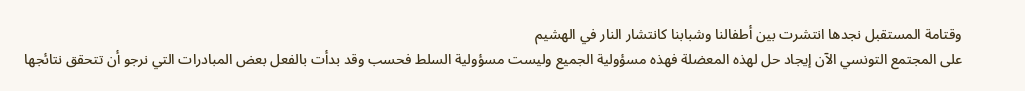وقتامة المستقبل نجدها انتشرت بين أطفالنا وشبابنا كانتشار النار في الهشيم
على المجتمع التونسي الآن إيجاد حل لهذه المعضلة فهذه مسؤولية الجميع وليست مسؤولية السلط فحسب وقد بدأت بالفعل بعض المبادرات التي نرجو أن تتحقق نتائجها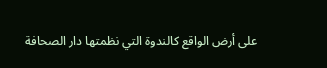على أرض الواقع كالندوة التي نظمتها دار الصحافة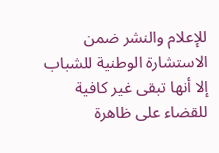للإعلام والنشر ضمن الاستشارة الوطنية للشباب إلا أنها تبقى غير كافية للقضاء على ظاهرة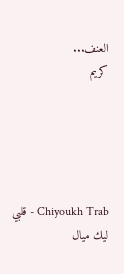العنف...
كريم





Chiyoukh Trab - قلبي ليك ميال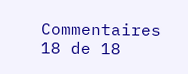Commentaires
18 de 18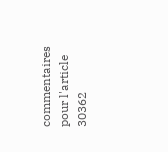commentaires pour l'article 30362